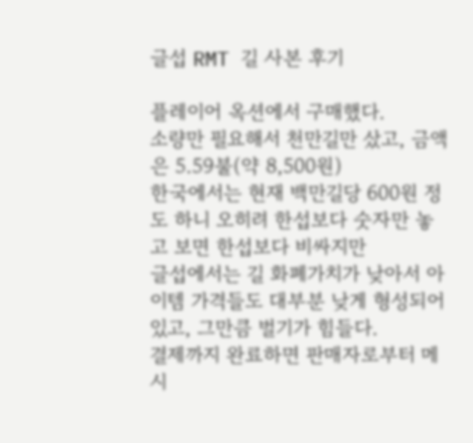글섭 RMT 길 사본 후기

플레이어 옥션에서 구매했다.
소량만 필요해서 천만길만 샀고, 금액은 5.59불(약 8,500원)
한국에서는 현재 백만길당 600원 정도 하니 오히려 한섭보다 숫자만 놓고 보면 한섭보다 비싸지만
글섭에서는 길 화폐가치가 낮아서 아이템 가격들도 대부분 낮게 형성되어 있고, 그만큼 벌기가 힘들다.
결제까지 완료하면 판매자로부터 메시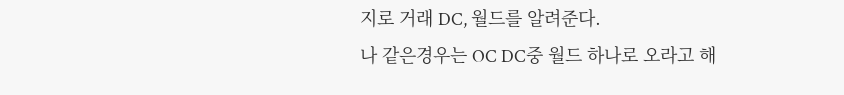지로 거래 DC, 월드를 알려준다.
나 같은경우는 OC DC중 월드 하나로 오라고 해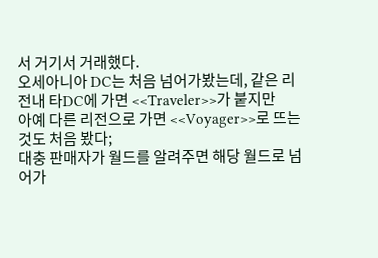서 거기서 거래했다.
오세아니아 DC는 처음 넘어가봤는데, 같은 리전내 타DC에 가면 <<Traveler>>가 붙지만
아예 다른 리전으로 가면 <<Voyager>>로 뜨는 것도 처음 봤다;
대충 판매자가 월드를 알려주면 해당 월드로 넘어가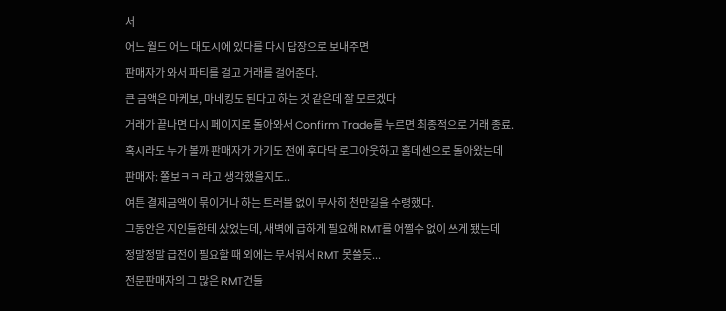서
어느 월드 어느 대도시에 있다를 다시 답장으로 보내주면
판매자가 와서 파티를 걸고 거래를 걸어준다.
큰 금액은 마케보, 마네킹도 된다고 하는 것 같은데 잘 모르겠다
거래가 끝나면 다시 페이지로 돌아와서 Confirm Trade를 누르면 최종적으로 거래 종료.
혹시라도 누가 볼까 판매자가 가기도 전에 후다닥 로그아웃하고 홈데센으로 돌아왔는데
판매자: 쫄보ㅋㅋ 라고 생각했을지도..
여튼 결제금액이 묶이거나 하는 트러블 없이 무사히 천만길을 수령했다.
그동안은 지인들한테 샀었는데, 새벽에 급하게 필요해 RMT를 어쩔수 없이 쓰게 됐는데
정말정말 급전이 필요할 때 외에는 무서워서 RMT 못쓸듯...
전문판매자의 그 많은 RMT건들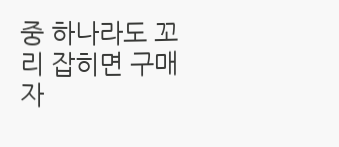중 하나라도 꼬리 잡히면 구매자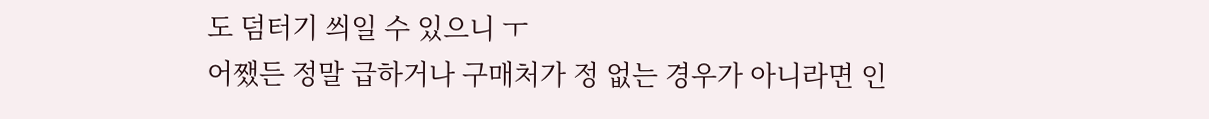도 덤터기 씌일 수 있으니 ㅜ
어쨌든 정말 급하거나 구매처가 정 없는 경우가 아니라면 인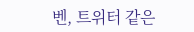벤, 트위터 같은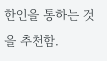한인을 통하는 것을 추천함.